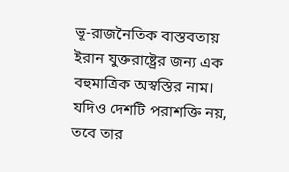ভূ-রাজনৈতিক বাস্তবতায় ইরান যুক্তরাষ্ট্রের জন্য এক বহুমাত্রিক অস্বস্তির নাম। যদিও দেশটি পরাশক্তি নয়, তবে তার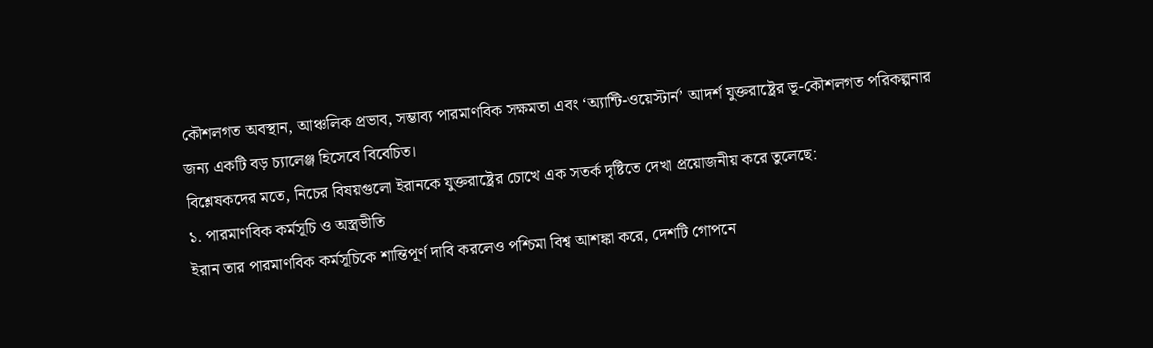কৌশলগত অবস্থান, আঞ্চলিক প্রভাব, সম্ভাব্য পারমাণবিক সক্ষমতা এবং ‘অ্যান্টি-ওয়েস্টার্ন’ আদর্শ যুক্তরাষ্ট্রের ভূ-কৌশলগত পরিকল্পনার জন্য একটি বড় চ্যালেঞ্জ হিসেবে বিবেচিত।
বিশ্লেষকদের মতে, নিচের বিষয়গুলো ইরানকে যুক্তরাষ্ট্রের চোখে এক সতর্ক দৃষ্টিতে দেখা প্রয়োজনীয় করে তুলেছে:
১. পারমাণবিক কর্মসূচি ও অস্ত্রভীতি
ইরান তার পারমাণবিক কর্মসূচিকে শান্তিপূর্ণ দাবি করলেও পশ্চিমা বিশ্ব আশঙ্কা করে, দেশটি গোপনে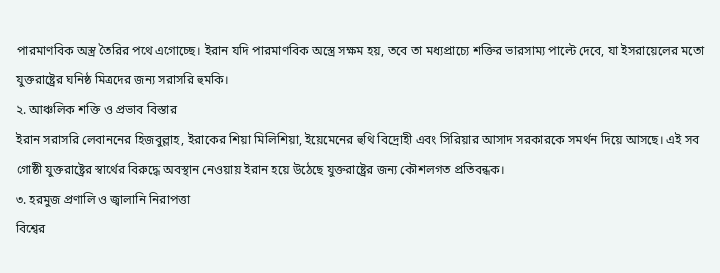পারমাণবিক অস্ত্র তৈরির পথে এগোচ্ছে। ইরান যদি পারমাণবিক অস্ত্রে সক্ষম হয়, তবে তা মধ্যপ্রাচ্যে শক্তির ভারসাম্য পাল্টে দেবে, যা ইসরায়েলের মতো যুক্তরাষ্ট্রের ঘনিষ্ঠ মিত্রদের জন্য সরাসরি হুমকি।
২. আঞ্চলিক শক্তি ও প্রভাব বিস্তার
ইরান সরাসরি লেবাননের হিজবুল্লাহ, ইরাকের শিয়া মিলিশিয়া, ইয়েমেনের হুথি বিদ্রোহী এবং সিরিয়ার আসাদ সরকারকে সমর্থন দিয়ে আসছে। এই সব গোষ্ঠী যুক্তরাষ্ট্রের স্বার্থের বিরুদ্ধে অবস্থান নেওয়ায় ইরান হয়ে উঠেছে যুক্তরাষ্ট্রের জন্য কৌশলগত প্রতিবন্ধক।
৩. হরমুজ প্রণালি ও জ্বালানি নিরাপত্তা
বিশ্বের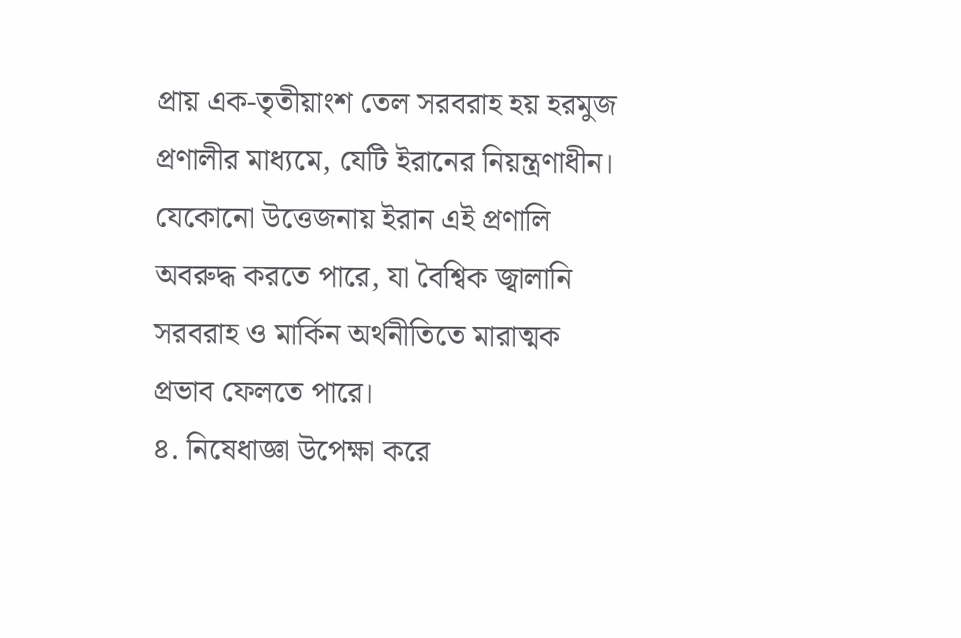প্রায় এক-তৃতীয়াংশ তেল সরবরাহ হয় হরমুজ প্রণালীর মাধ্যমে, যেটি ইরানের নিয়ন্ত্রণাধীন। যেকোনো উত্তেজনায় ইরান এই প্রণালি অবরুদ্ধ করতে পারে, যা বৈশ্বিক জ্বালানি সরবরাহ ও মার্কিন অর্থনীতিতে মারাত্মক প্রভাব ফেলতে পারে।
৪. নিষেধাজ্ঞা উপেক্ষা করে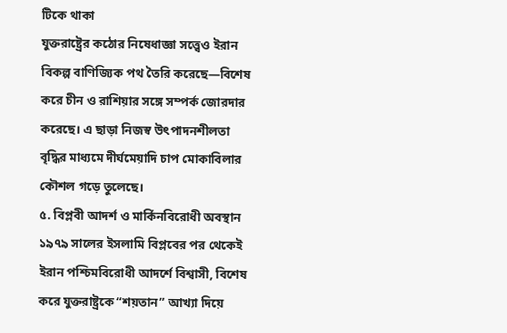টিকে থাকা
যুক্তরাষ্ট্রের কঠোর নিষেধাজ্ঞা সত্ত্বেও ইরান বিকল্প বাণিজ্যিক পথ তৈরি করেছে—বিশেষ করে চীন ও রাশিয়ার সঙ্গে সম্পর্ক জোরদার করেছে। এ ছাড়া নিজস্ব উৎপাদনশীলতা বৃদ্ধির মাধ্যমে দীর্ঘমেয়াদি চাপ মোকাবিলার কৌশল গড়ে তুলেছে।
৫. বিপ্লবী আদর্শ ও মার্কিনবিরোধী অবস্থান
১৯৭৯ সালের ইসলামি বিপ্লবের পর থেকেই ইরান পশ্চিমবিরোধী আদর্শে বিশ্বাসী, বিশেষ করে যুক্তরাষ্ট্রকে “শয়তান” আখ্যা দিয়ে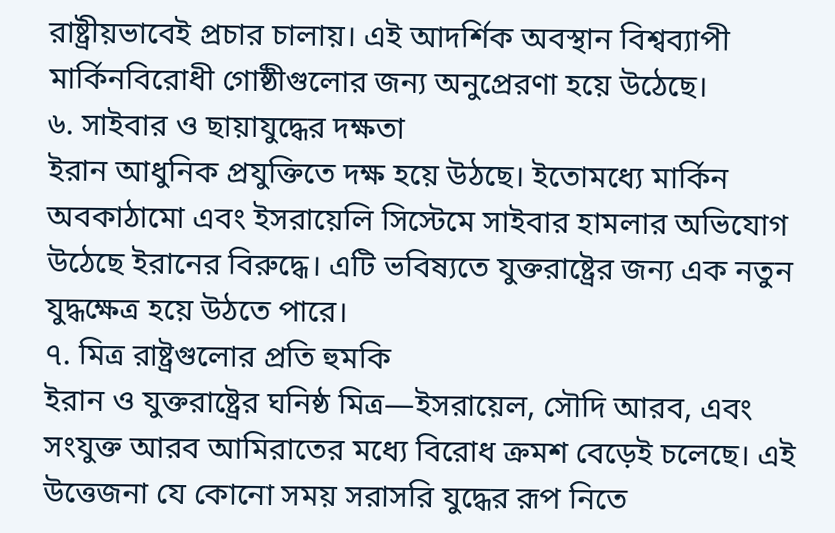রাষ্ট্রীয়ভাবেই প্রচার চালায়। এই আদর্শিক অবস্থান বিশ্বব্যাপী মার্কিনবিরোধী গোষ্ঠীগুলোর জন্য অনুপ্রেরণা হয়ে উঠেছে।
৬. সাইবার ও ছায়াযুদ্ধের দক্ষতা
ইরান আধুনিক প্রযুক্তিতে দক্ষ হয়ে উঠছে। ইতোমধ্যে মার্কিন অবকাঠামো এবং ইসরায়েলি সিস্টেমে সাইবার হামলার অভিযোগ উঠেছে ইরানের বিরুদ্ধে। এটি ভবিষ্যতে যুক্তরাষ্ট্রের জন্য এক নতুন যুদ্ধক্ষেত্র হয়ে উঠতে পারে।
৭. মিত্র রাষ্ট্রগুলোর প্রতি হুমকি
ইরান ও যুক্তরাষ্ট্রের ঘনিষ্ঠ মিত্র—ইসরায়েল, সৌদি আরব, এবং সংযুক্ত আরব আমিরাতের মধ্যে বিরোধ ক্রমশ বেড়েই চলেছে। এই উত্তেজনা যে কোনো সময় সরাসরি যুদ্ধের রূপ নিতে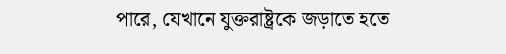পারে, যেখানে যুক্তরাষ্ট্রকে জড়াতে হতে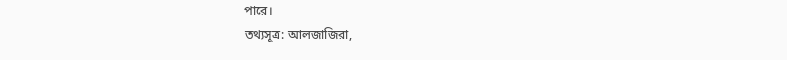পারে।
তথ্যসূত্র: আলজাজিরা,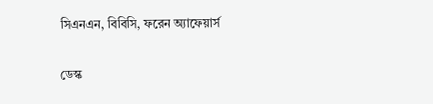সিএনএন, বিবিসি, ফরেন অ্যাফেয়ার্স

ডেস্ক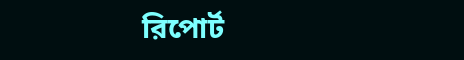রিপোর্ট